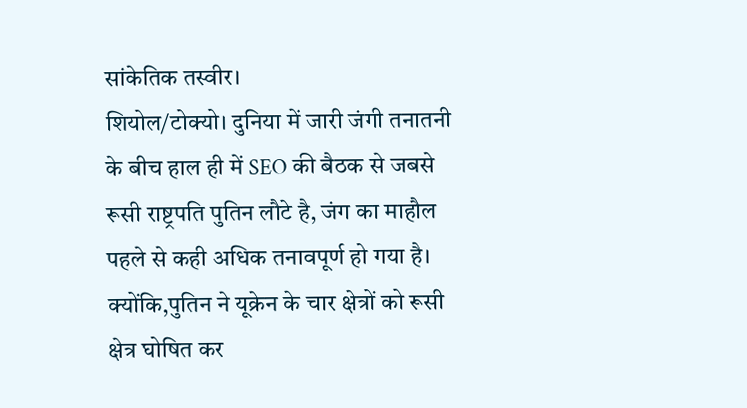सांकेतिक तस्वीर।
शियोल/टोक्यो। दुनिया में जारी जंगी तनातनी के बीच हाल ही में SEO की बैठक से जबसे रूसी राष्ट्रपति पुतिन लौटे है, जंग का माहौल पहले से कही अधिक तनावपूर्ण हो गया है। क्योंकि,पुतिन ने यूक्रेन के चार क्षेत्रों को रूसी क्षेत्र घोषित कर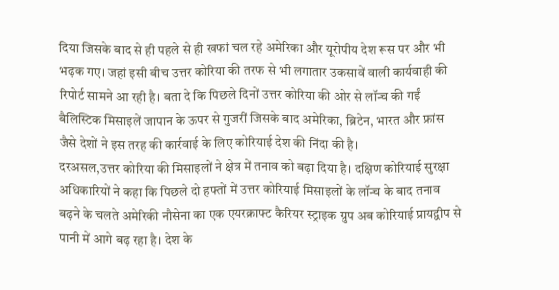दिया जिसके बाद से ही पहले से ही खफां चल रहे अमेरिका और यूरोपीय देश रूस पर और भी भढ़क गए। जहां इसी बीच उत्तर कोरिया की तरफ से भी लगातार उकसावें वाली कार्यवाही की रिपोर्ट सामने आ रही है। बता दे कि पिछले दिनों उत्तर कोरिया की ओर से लॉन्च की गईं बैलिस्टिक मिसाइलें जापान के ऊपर से गुजरीं जिसके बाद अमेरिका, ब्रिटेन, भारत और फ्रांस जैसे देशों ने इस तरह की कार्रवाई के लिए कोरियाई देश की निंदा की है।
दरअसल,उत्तर कोरिया की मिसाइलों ने क्षेत्र में तनाव को बढ़ा दिया है। दक्षिण कोरियाई सुरक्षा अधिकारियों ने कहा कि पिछले दो हफ्तों में उत्तर कोरियाई मिसाइलों के लॉन्च के बाद तनाव बढ़ने के चलते अमेरिकी नौसेना का एक एयरक्राफ्ट कैरियर स्ट्राइक ग्रुप अब कोरियाई प्रायद्वीप से पानी में आगे बढ़ रहा है। देश के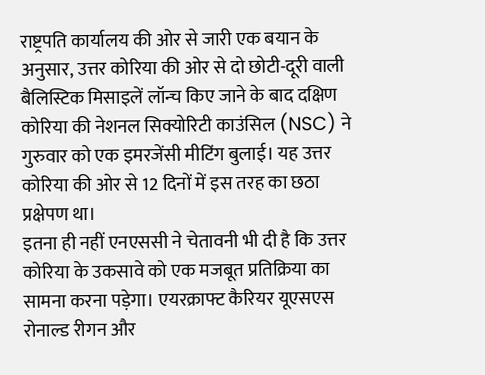राष्ट्रपति कार्यालय की ओर से जारी एक बयान के अनुसार, उत्तर कोरिया की ओर से दो छोटी-दूरी वाली बैलिस्टिक मिसाइलें लॉन्च किए जाने के बाद दक्षिण कोरिया की नेशनल सिक्योरिटी काउंसिल (NSC) ने गुरुवार को एक इमरजेंसी मीटिंग बुलाई। यह उत्तर कोरिया की ओर से 12 दिनों में इस तरह का छठा प्रक्षेपण था।
इतना ही नहीं एनएससी ने चेतावनी भी दी है कि उत्तर कोरिया के उकसावे को एक मजबूत प्रतिक्रिया का सामना करना पड़ेगा। एयरक्राफ्ट कैरियर यूएसएस रोनाल्ड रीगन और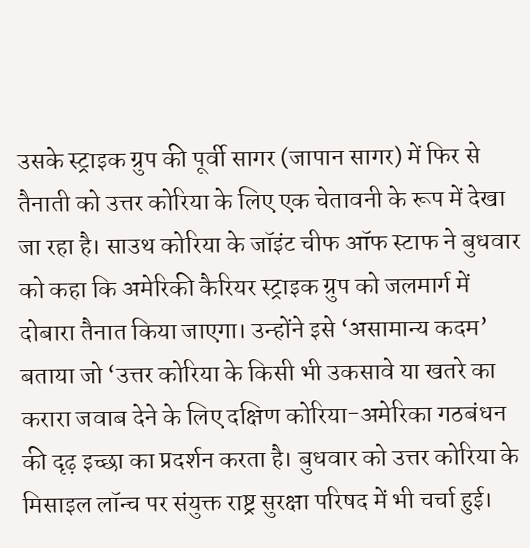उसके स्ट्राइक ग्रुप की पूर्वी सागर (जापान सागर) में फिर से तैनाती को उत्तर कोरिया के लिए एक चेतावनी के रूप में देखा जा रहा है। साउथ कोरिया के जॉइंट चीफ ऑफ स्टाफ ने बुधवार को कहा कि अमेरिकी कैरियर स्ट्राइक ग्रुप को जलमार्ग में दोबारा तैनात किया जाएगा। उन्होंने इसे ‘असामान्य कदम’ बताया जो ‘उत्तर कोरिया के किसी भी उकसावे या खतरे का करारा जवाब देने के लिए दक्षिण कोरिया-अमेरिका गठबंधन की दृढ़ इच्छा का प्रदर्शन करता है। बुधवार को उत्तर कोरिया के मिसाइल लॉन्च पर संयुक्त राष्ट्र सुरक्षा परिषद में भी चर्चा हुई।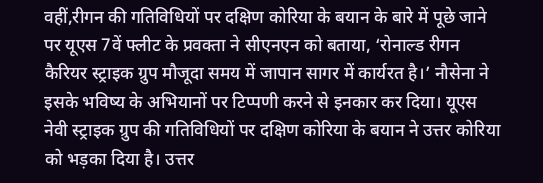वहीं,रीगन की गतिविधियों पर दक्षिण कोरिया के बयान के बारे में पूछे जाने पर यूएस 7वें फ्लीट के प्रवक्ता ने सीएनएन को बताया, ‘रोनाल्ड रीगन कैरियर स्ट्राइक ग्रुप मौजूदा समय में जापान सागर में कार्यरत है।’ नौसेना ने इसके भविष्य के अभियानों पर टिप्पणी करने से इनकार कर दिया। यूएस नेवी स्ट्राइक ग्रुप की गतिविधियों पर दक्षिण कोरिया के बयान ने उत्तर कोरिया को भड़का दिया है। उत्तर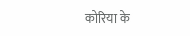कोरिया के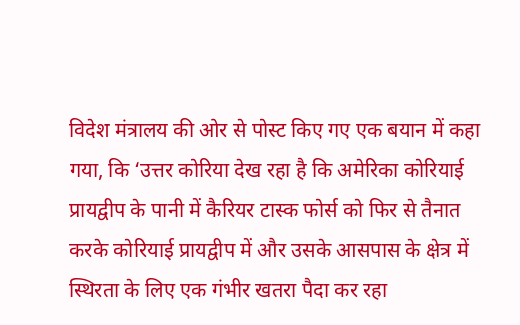विदेश मंत्रालय की ओर से पोस्ट किए गए एक बयान में कहा गया, कि ‘उत्तर कोरिया देख रहा है कि अमेरिका कोरियाई प्रायद्वीप के पानी में कैरियर टास्क फोर्स को फिर से तैनात करके कोरियाई प्रायद्वीप में और उसके आसपास के क्षेत्र में स्थिरता के लिए एक गंभीर खतरा पैदा कर रहा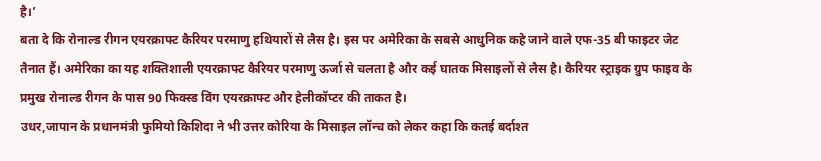है।’
बता दे कि रोनाल्ड रीगन एयरक्राफ्ट कैरियर परमाणु हथियारों से लैस है। इस पर अमेरिका के सबसे आधुनिक कहे जाने वाले एफ-35 बी फाइटर जेट तैनात हैं। अमेरिका का यह शक्तिशाली एयरक्राफ्ट कैरियर परमाणु ऊर्जा से चलता है और कई घातक मिसाइलों से लैस है। कैरियर स्ट्राइक ग्रुप फाइव के प्रमुख रोनाल्ड रीगन के पास 90 फिक्स्ड विंग एयरक्राफ्ट और हेलीकॉप्टर की ताकत है।
उधर,जापान के प्रधानमंत्री फुमियो किशिदा ने भी उत्तर कोरिया के मिसाइल लॉन्च को लेकर कहा कि कतई बर्दाश्त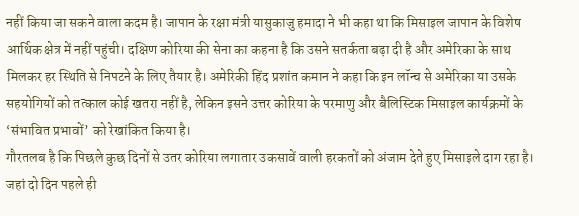नहीं किया जा सकने वाला कदम है। जापान के रक्षा मंत्री यासुकाजु हमादा ने भी कहा था कि मिसाइल जापान के विशेष आर्थिक क्षेत्र में नहीं पहुंची। दक्षिण कोरिया की सेना का कहना है कि उसने सतर्कता बढ़ा दी है और अमेरिका के साथ मिलकर हर स्थिति से निपटने के लिए तैयार है। अमेरिकी हिंद प्रशांत कमान ने कहा कि इन लॉन्च से अमेरिका या उसके सहयोगियों को तत्काल कोई खतरा नहीं है, लेकिन इसने उत्तर कोरिया के परमाणु और बैलिस्टिक मिसाइल कार्यक्रमों के ‘संभावित प्रभावों’ को रेखांकित किया है।
गौरतलब है कि पिछले कुछ दिनों से उतर कोरिया लगातार उकसावें वाली हरकतों को अंजाम देते हुए मिसाइले दाग रहा है। जहां दो दिन पहले ही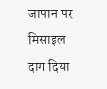जापान पर मिसाइल दाग दिया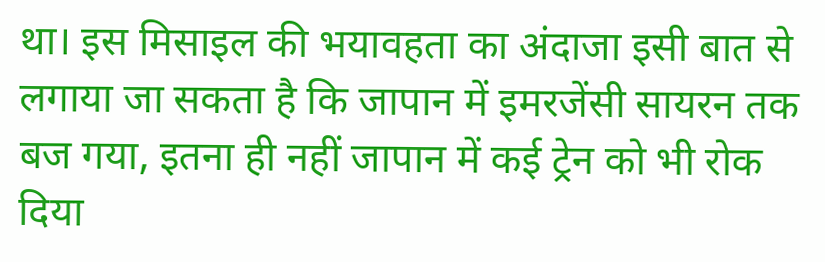था। इस मिसाइल की भयावहता का अंदाजा इसी बात से लगाया जा सकता है कि जापान में इमरजेंसी सायरन तक बज गया, इतना ही नहीं जापान में कई ट्रेन को भी रोक दिया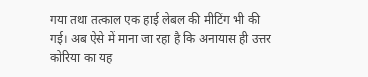गया तथा तत्काल एक हाई लेबल की मीटिंग भी की गई। अब ऐसे में माना जा रहा है कि अनायास ही उत्तर कोरिया का यह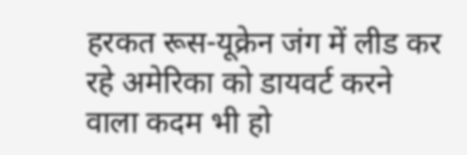हरकत रूस-यूक्रेन जंग में लीड कर रहे अमेरिका को डायवर्ट करने वाला कदम भी हो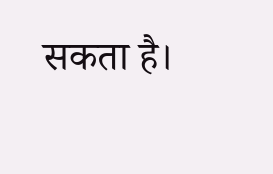सकता है।